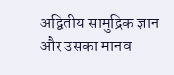अद्वितीय सामुद्रिक ज्ञान और उसका मानव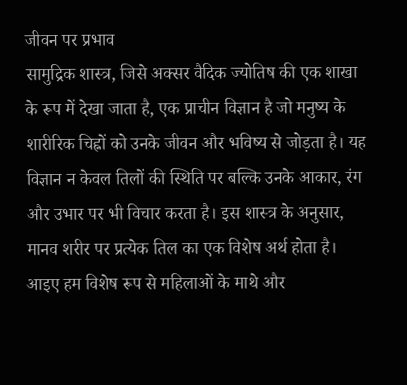जीवन पर प्रभाव
सामुद्रिक शास्त्र, जिसे अक्सर वैदिक ज्योतिष की एक शाखा के रूप में देखा जाता है, एक प्राचीन विज्ञान है जो मनुष्य के शारीरिक चिह्नों को उनके जीवन और भविष्य से जोड़ता है। यह विज्ञान न केवल तिलों की स्थिति पर बल्कि उनके आकार, रंग और उभार पर भी विचार करता है। इस शास्त्र के अनुसार, मानव शरीर पर प्रत्येक तिल का एक विशेष अर्थ होता है। आइए हम विशेष रूप से महिलाओं के माथे और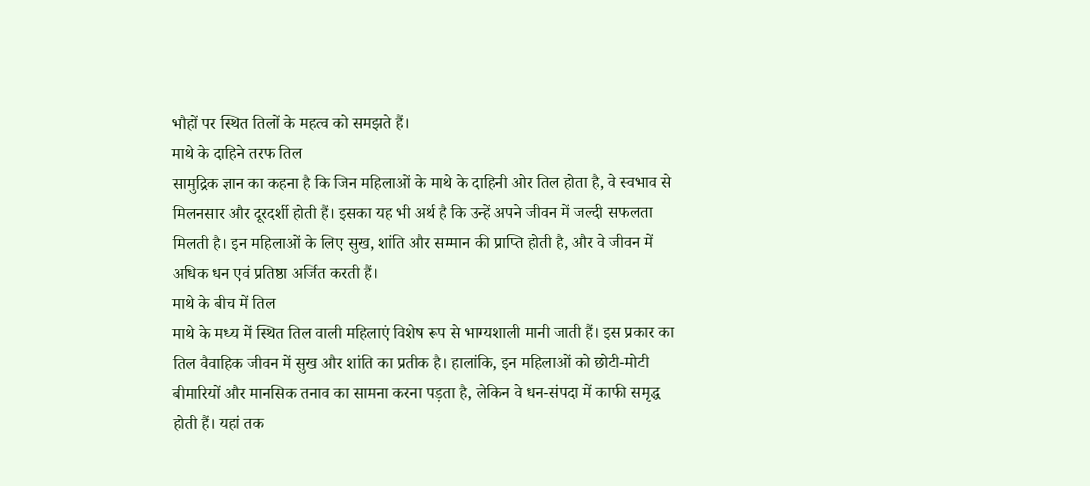भौहों पर स्थित तिलों के महत्व को समझते हैं।
माथे के दाहिने तरफ तिल
सामुद्रिक ज्ञान का कहना है कि जिन महिलाओं के माथे के दाहिनी ओर तिल होता है, वे स्वभाव से मिलनसार और दूरदर्शी होती हैं। इसका यह भी अर्थ है कि उन्हें अपने जीवन में जल्दी सफलता मिलती है। इन महिलाओं के लिए सुख, शांति और सम्मान की प्राप्ति होती है, और वे जीवन में अधिक धन एवं प्रतिष्ठा अर्जित करती हैं।
माथे के बीच में तिल
माथे के मध्य में स्थित तिल वाली महिलाएं विशेष रूप से भाग्यशाली मानी जाती हैं। इस प्रकार का तिल वैवाहिक जीवन में सुख और शांति का प्रतीक है। हालांकि, इन महिलाओं को छोटी-मोटी बीमारियों और मानसिक तनाव का सामना करना पड़ता है, लेकिन वे धन-संपदा में काफी समृद्ध होती हैं। यहां तक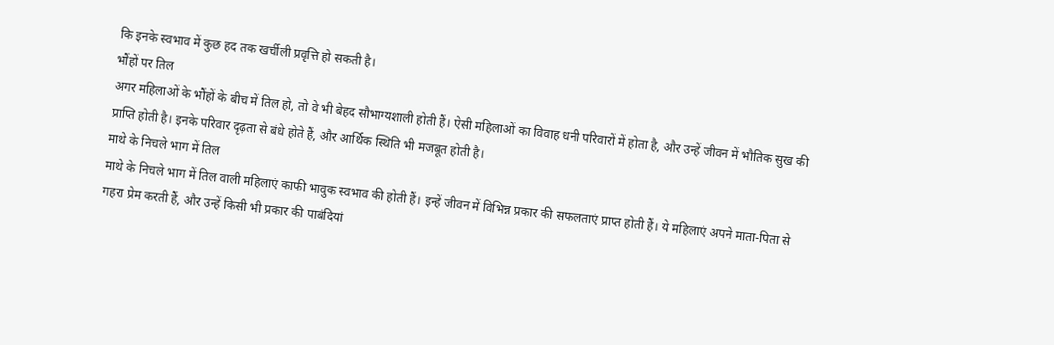कि इनके स्वभाव में कुछ हद तक खर्चीली प्रवृत्ति हो सकती है।
भौंहों पर तिल
अगर महिलाओं के भौंहों के बीच में तिल हो, तो वे भी बेहद सौभाग्यशाली होती हैं। ऐसी महिलाओं का विवाह धनी परिवारों में होता है, और उन्हें जीवन में भौतिक सुख की प्राप्ति होती है। इनके परिवार दृढ़ता से बंधे होते हैं, और आर्थिक स्थिति भी मजबूत होती है।
माथे के निचले भाग में तिल
माथे के निचले भाग में तिल वाली महिलाएं काफी भावुक स्वभाव की होती हैं। इन्हें जीवन में विभिन्न प्रकार की सफलताएं प्राप्त होती हैं। ये महिलाएं अपने माता-पिता से गहरा प्रेम करती हैं, और उन्हें किसी भी प्रकार की पाबंदियां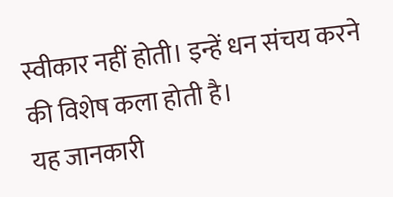स्वीकार नहीं होती। इन्हें धन संचय करने की विशेष कला होती है।
यह जानकारी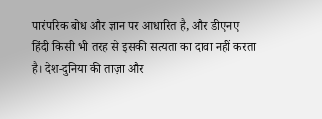पारंपरिक बोध और ज्ञान पर आधारित है, और डीएनए हिंदी किसी भी तरह से इसकी सत्यता का दावा नहीं करता है। देश-दुनिया की ताज़ा और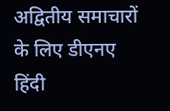अद्वितीय समाचारों के लिए डीएनए हिंदी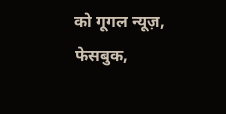को गूगल न्यूज़, फेसबुक,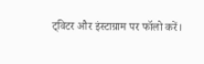ट्विटर और इंस्टाग्राम पर फॉलो करें।